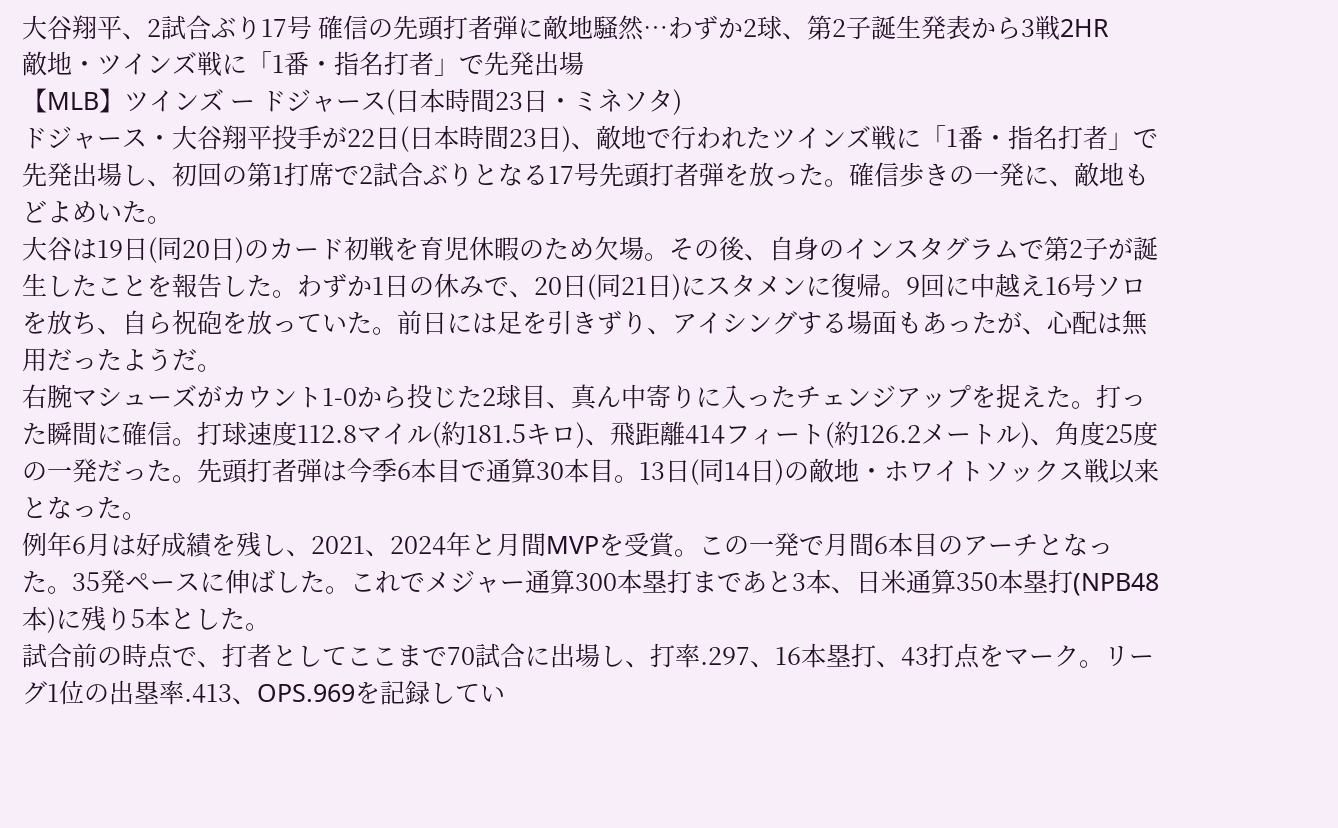大谷翔平、2試合ぶり17号 確信の先頭打者弾に敵地騒然…わずか2球、第2子誕生発表から3戦2HR
敵地・ツインズ戦に「1番・指名打者」で先発出場
【MLB】ツインズ ー ドジャース(日本時間23日・ミネソタ)
ドジャース・大谷翔平投手が22日(日本時間23日)、敵地で行われたツインズ戦に「1番・指名打者」で先発出場し、初回の第1打席で2試合ぶりとなる17号先頭打者弾を放った。確信歩きの一発に、敵地もどよめいた。
大谷は19日(同20日)のカード初戦を育児休暇のため欠場。その後、自身のインスタグラムで第2子が誕生したことを報告した。わずか1日の休みで、20日(同21日)にスタメンに復帰。9回に中越え16号ソロを放ち、自ら祝砲を放っていた。前日には足を引きずり、アイシングする場面もあったが、心配は無用だったようだ。
右腕マシューズがカウント1-0から投じた2球目、真ん中寄りに入ったチェンジアップを捉えた。打った瞬間に確信。打球速度112.8マイル(約181.5キロ)、飛距離414フィート(約126.2メートル)、角度25度の一発だった。先頭打者弾は今季6本目で通算30本目。13日(同14日)の敵地・ホワイトソックス戦以来となった。
例年6月は好成績を残し、2021、2024年と月間MVPを受賞。この一発で月間6本目のアーチとなった。35発ペースに伸ばした。これでメジャー通算300本塁打まであと3本、日米通算350本塁打(NPB48本)に残り5本とした。
試合前の時点で、打者としてここまで70試合に出場し、打率.297、16本塁打、43打点をマーク。リーグ1位の出塁率.413、OPS.969を記録してい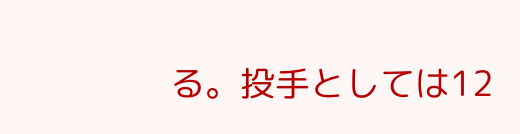る。投手としては12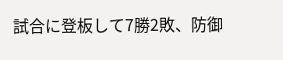試合に登板して7勝2敗、防御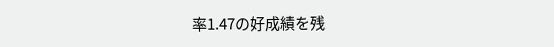率1.47の好成績を残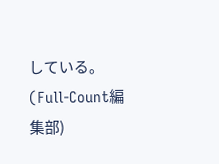している。(Full-Count編集部)